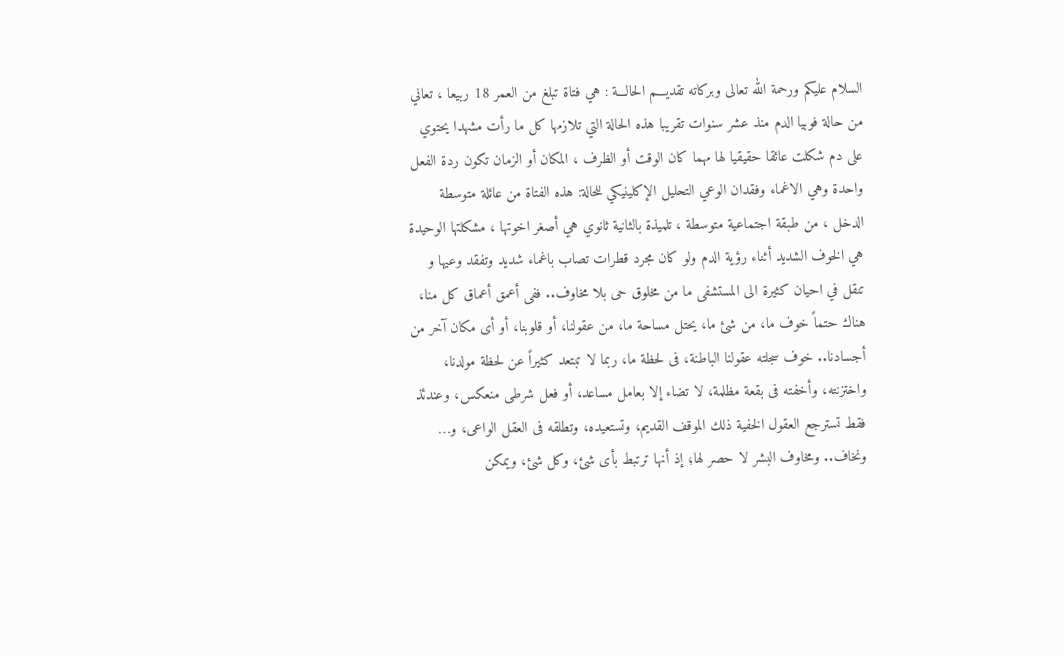السلام عليكم ورحمة الله تعالى وبركاته تقديـــم الحالـــة : هي فتاة تبلغ من العمر 18 ربيعا ، تعاني من حالة فوبيا الدم منذ عشر سنوات تقريبا هذه الحالة التي تلازمها كل ما رأت مشهدا يحتوي على دم شكلت عائقا حقيقيا لها مهما كان الوقت أو الظرف ، المكان أو الزمان تكون ردة الفعل واحدة وهي الاغماء وفقدان الوعي التحليل الإكلينيكي للحالة: هذه الفتاة من عائلة متوسطة الدخل ، من طبقة اجتماعية متوسطة ، تلميذة بالثانية ثانوي هي أصغر اخوتها ، مشكلتها الوحيدة هي الخوف الشديد أثناء رؤية الدم ولو كان مجرد قطرات تصاب باغماء شديد وتفقد وعيها و تنقل في احيان كثيرة الى المستشفى ما من مخلوق حى بلا مخاوف.. ففى أعمق أعماق كل منا، هناك حتماً خوف ما، من شئ ما، يحتل مساحة ما، من عقولنا، أو قلوبنا، أو أى مكان آخر من أجسادنا.. خوف سجلته عقولنا الباطنة، فى لحظة ما، ربما لا تبتعد كثيراً عن لحظة مولدنا، واختزنته، وأخفته فى بقعة مظلمة، لا تضاء إلا بعامل مساعد، أو فعل شرطى منعكس، وعندئذ فقط تسترجع العقول الخفية ذلك الموقف القديم، وتستعيده، وتطلقه فى العقل الواعى، و… ونخاف.. ومخاوف البشر لا حصر لها؛ إذ أنها ترتبط بأى شئ، وكل شئ، ويمكن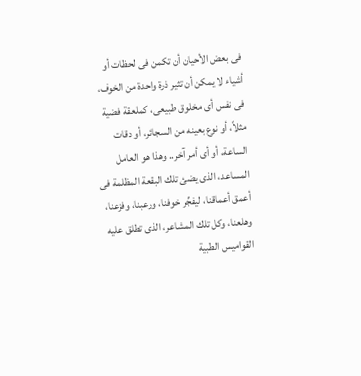فى بعض الأحيان أن تكمن فى لحظات أو أشياء لا يمكن أن تثير ذرة واحدة من الخوف، فى نفس أى مخلوق طبيعى، كملعقة فضية مثلاً، أو نوع بعينه من السجائر، أو دقات الساعة، أو أى أمر آخر.. وهذا هو العامل المساعد، الذى يضئ تلك البقعة المظلمة فى أعمق أعماقنا، ليفجِّر خوفنا، ورعبنا، وفزعنا، وهلعنا، وكل تلك المشاعر، الذى تطلق عليه القواميس الطبية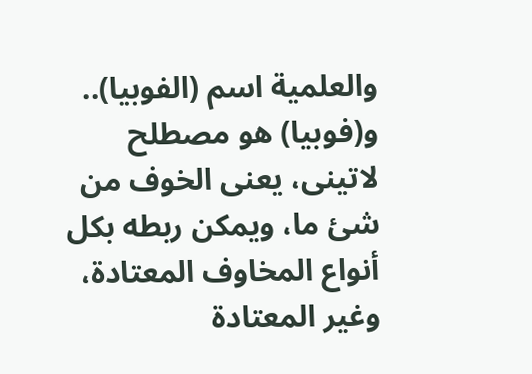والعلمية اسم (الفوبيا).. و(فوبيا) هو مصطلح لاتينى، يعنى الخوف من شئ ما، ويمكن ربطه بكل أنواع المخاوف المعتادة، وغير المعتادة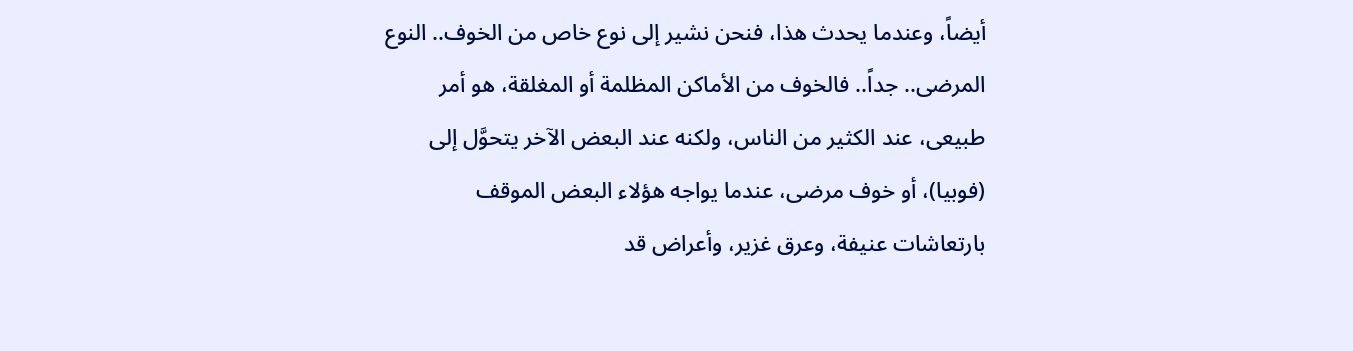أيضاً، وعندما يحدث هذا، فنحن نشير إلى نوع خاص من الخوف.. النوع المرضى.. جداً.. فالخوف من الأماكن المظلمة أو المغلقة، هو أمر طبيعى، عند الكثير من الناس، ولكنه عند البعض الآخر يتحوَّل إلى (فوبيا)، أو خوف مرضى، عندما يواجه هؤلاء البعض الموقف بارتعاشات عنيفة، وعرق غزير، وأعراض قد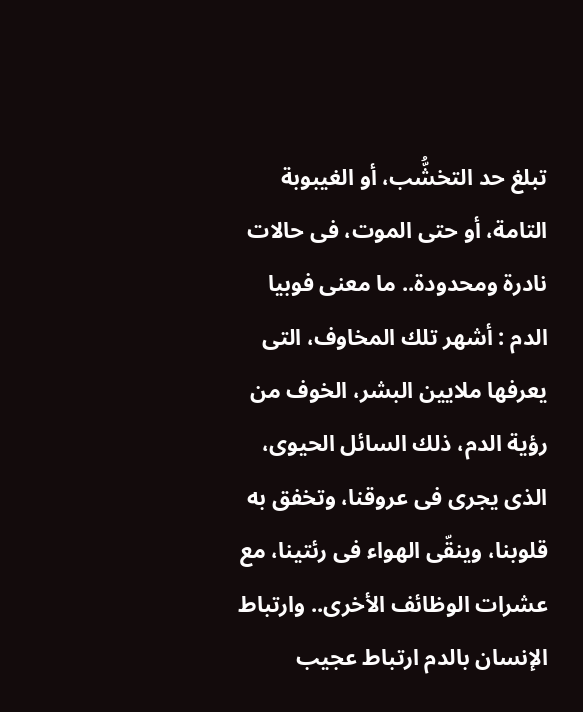تبلغ حد التخشُّب، أو الغيبوبة التامة، أو حتى الموت، فى حالات نادرة ومحدودة.. ما معنى فوبيا الدم : أشهر تلك المخاوف، التى يعرفها ملايين البشر، الخوف من رؤية الدم، ذلك السائل الحيوى، الذى يجرى فى عروقنا، وتخفق به قلوبنا، وينقّى الهواء فى رئتينا، مع عشرات الوظائف الأخرى.. وارتباط الإنسان بالدم ارتباط عجيب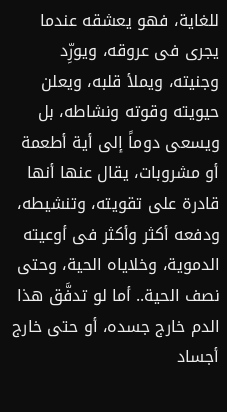للغاية، فهو يعشقه عندما يجرى فى عروقه، ويورِّد وجنيته، ويملأ قلبه، ويعلن حيويته وقوته ونشاطه، بل ويسعى دوماً إلى أية أطعمة أو مشروبات، يقال عنها أنها قادرة على تقويته، وتنشيطه، ودفعه أكثر وأكثر فى أوعيته الدموية، وخلاياه الحية، وحتى نصف الحية.. أما لو تدفَّق هذا الدم خارج جسده، أو حتى خارج أجساد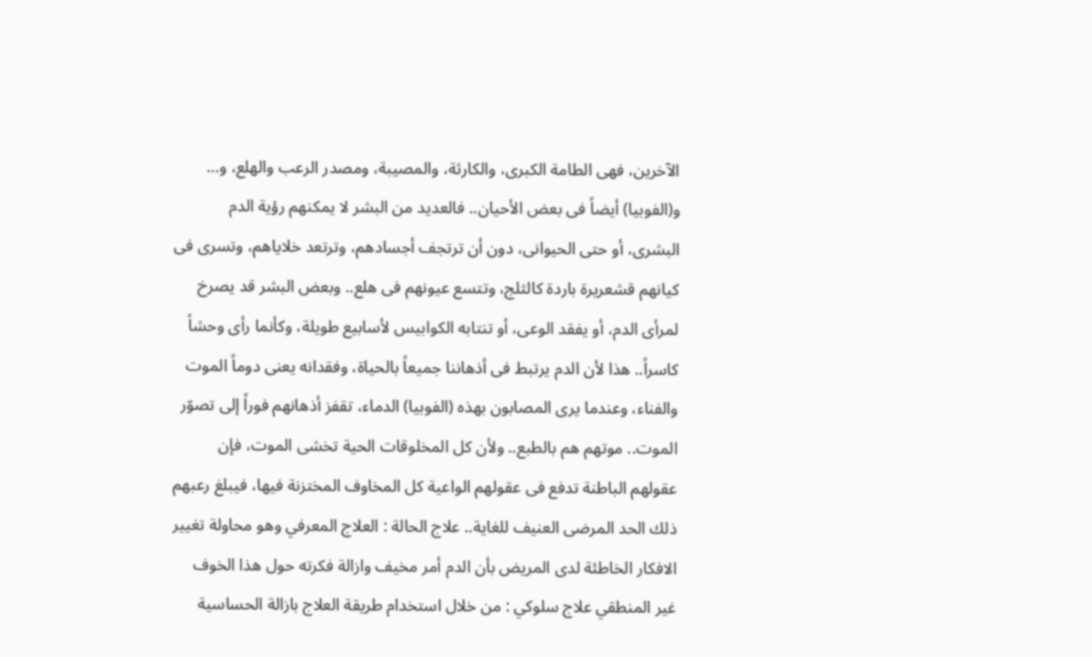الآخرين، فهى الطامة الكبرى، والكارثة، والمصيبة، ومصدر الرعب والهلع، و… و(الفوبيا) أيضاً فى بعض الأحيان.. فالعديد من البشر لا يمكنهم رؤية الدم البشرى، أو حتى الحيوانى، دون أن ترتجف أجسادهم، وترتعد خلاياهم، وتسرى فى كيانهم قشعريرة باردة كالثلج، وتتسع عيونهم فى هلع.. وبعض البشر قد يصرخ لمرأى الدم، أو يفقد الوعى، أو تنتابه الكوابيس لأسابيع طويلة، وكأنما رأى وحشاً كاسراً.. هذا لأن الدم يرتبط فى أذهاننا جميعاً بالحياة، وفقدانه يعنى دوماً الموت والفناء، وعندما يرى المصابون بهذه (الفوبيا) الدماء، تقفز أذهانهم فوراً إلى تصوّر الموت.. موتهم هم بالطبع.. ولأن كل المخلوقات الحية تخشى الموت، فإن عقولهم الباطنة تدفع فى عقولهم الواعية كل المخاوف المختزنة فيها، فيبلغ رعبهم ذلك الحد المرضى العنيف للغاية.. علاج الحالة : العلاج المعرفي وهو محاولة تغيير الافكار الخاطئة لدى المريض بأن الدم أمر مخيف وازالة فكرته حول هذا الخوف غير المنطقي علاج سلوكي : من خلال استخدام طريقة العلاج بازالة الحساسية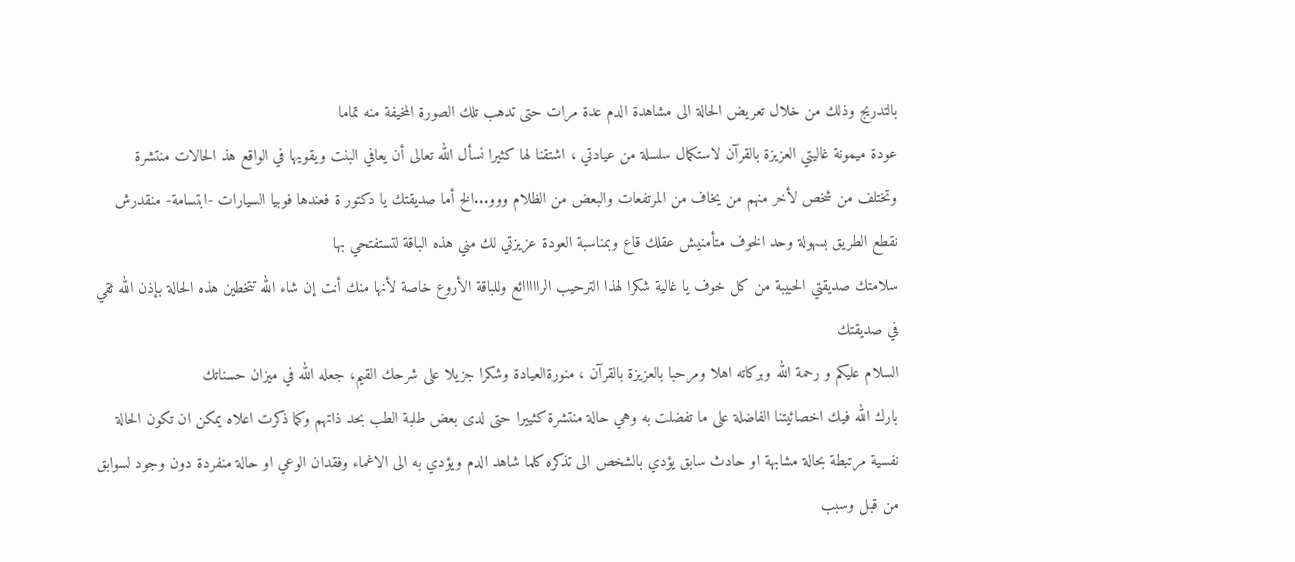بالتدريج وذلك من خلال تعريض الحالة الى مشاهدة الدم عدة مرات حتى تدهب تلك الصورة المخيفة منه تماما
عودة ميمونة غاليتي العزيزة بالقرآن لاستكمال سلسلة من عيادتي ، اشتقنا لها كثيرا نسأل الله تعالى أن يعافي البنت ويقويها في الواقع هذ الحالات منتشرة وتختلف من شخص لأخر منهم من يخاف من المرتفعات والبعض من الظلام ووو...الخ أما صديقتك يا دكتور ة فعندها فوبيا السيارات -ابتسامة- منقدرش نقطع الطريق بسهولة وحد الخوف متأمنيش عقلك قاع وبمناسبة العودة عزيزتي لك مني هذه الباقة لتستفتحي بها
سلامتك صديقتي الحبيبة من كل خوف يا غالية شكرا لهذا الترحيب الرااااائع وللباقة الأروع خاصة لأنها منك أنت إن شاء الله تتخطين هذه الحالة بإذن الله ثقي في صديقتك
السلام عليكم و رحمة الله وبركاته اهلا ومرحبا بالعزيزة بالقرآن ، منورةالعيادة وشكرا جزيلا على شرحك القيم، جعله الله في ميزان حسناتك
بارك الله فيك اخصائيتنا الفاضلة على ما تفضلت به وهي حالة منتشرة كثييرا حتى لدى بعض طلبة الطب بحد ذاتهم وكما ذكرت اعلاه يمكن ان تكون الحالة نفسية مرتبطة بحالة مشابهة او حادث سابق يؤدي بالشخص الى تذكره كلما شاهد الدم ويؤدي به الى الاغماء وفقدان الوعي او حالة منفردة دون وجود لسوابق من قبل وسبب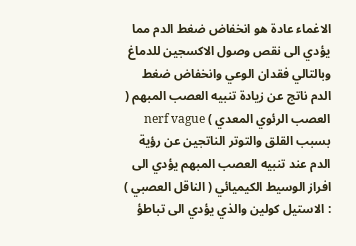الاغماء عادة هو انخفاض ضغط الدم مما يؤدي الى نقص وصول الاكسجين للدماغ وبالتالي فقدان الوعي وانخفاض ضغط الدم ناتج عن زيادة تنبيه العصب المبهم ( العصب الرئوي المعدي ) nerf vague بسبب القلق والتوتر الناتجين عن رؤية الدم عند تنبيه العصب المبهم يؤدي الى افراز الوسيط الكيميائي ( الناقل العصبي ) : الاستيل كولين والذي يؤدي الى تباطؤ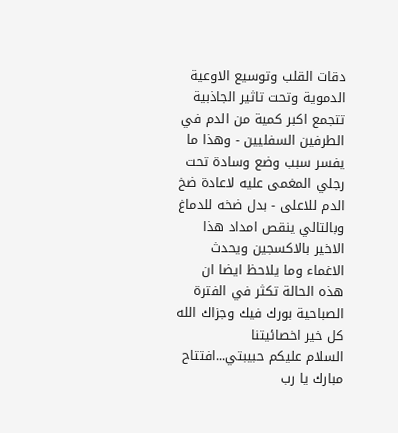دقات القلب وتوسيع الاوعية الدموية وتحت تاثير الجاذبية تتجمع اكبر كمية من الدم في الطرفين السفليين - وهذا ما يفسر سبب وضع وسادة تحت رجلي المغمى عليه لاعادة ضخ الدم للاعلى - بدل ضخه للدماغ وبالتالي ينقص امداد هذا الاخير بالاكسجين ويحدث الاغماء وما يلاحظ ايضا ان هذه الحالة تكثر في الفترة الصباحية بورك فيك وجزاك الله كل خير اخصائيتنا
السلام عليكم حبيبتي...افتتاح مبارك يا رب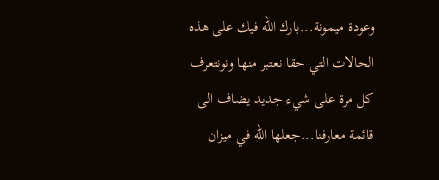وعودة ميمونة...بارك الله فيك على هذه الحالات التي حقا نعتبر منها ونونتعرف كل مرة على شيء جديد يضاف الى قائمة معارفنا...جعلها الله في ميزان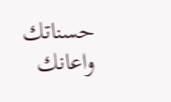حسناتك واعانك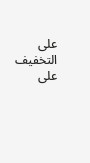على التخفيف على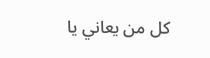كل من يعاني يا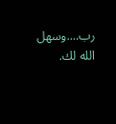رب....وسهل الله لك.